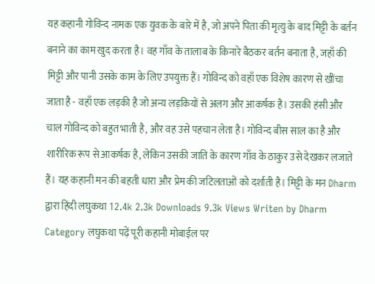यह कहानी गोविन्द नामक एक युवक के बारे में है, जो अपने पिता की मृत्यु के बाद मिट्टी के बर्तन बनाने का काम खुद करता है। वह गाँव के तालाब के किनारे बैठकर बर्तन बनाता है, जहाँ की मिट्टी और पानी उसके काम के लिए उपयुक्त हैं। गोविन्द को वहाँ एक विशेष कारण से खींचा जाता है - वहाँ एक लड़की है जो अन्य लड़कियों से अलग और आकर्षक है। उसकी हंसी और चाल गोविन्द को बहुत भाती है, और वह उसे पहचान लेता है। गोविन्द बीस साल का है और शारीरिक रूप से आकर्षक है, लेकिन उसकी जाति के कारण गाँव के ठाकुर उसे देखकर लजाते हैं। यह कहानी मन की बहती धारा और प्रेम की जटिलताओं को दर्शाती है। मिट्टी के मन Dharm द्वारा हिंदी लघुकथा 12.4k 2.3k Downloads 9.3k Views Writen by Dharm Category लघुकथा पढ़ें पूरी कहानी मोबाईल पर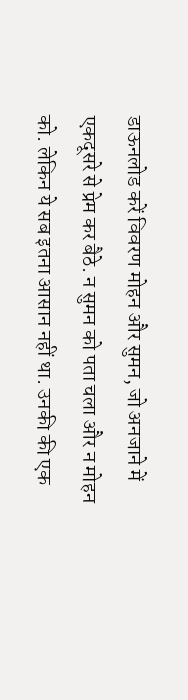डाऊनलोड करें विवरण मोहन और सुमन, जो अनजाने में एकदूसरे से प्रेम कर बैठे. न सुमन को पता चला और न मोहन को. लेकिन ये सब इतना आसान नहीं था. उनकी की एक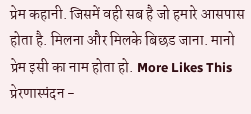प्रेम कहानी. जिसमें वही सब है जो हमारे आसपास होता है. मिलना और मिलके बिछड जाना. मानो प्रेम इसी का नाम होता हो. More Likes This प्रेरणास्पंदन -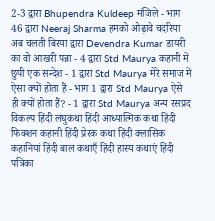2-3 द्वारा Bhupendra Kuldeep मंजिले - भाग 46 द्वारा Neeraj Sharma हमको ओढ़ावे चदरिया अब चलती बिरया द्वारा Devendra Kumar डायरी का वो आखरी पन्ना - 4 द्वारा Std Maurya कहानी में छुपी एक सन्देश - 1 द्वारा Std Maurya मेरे समाज में ऐसा क्यों होता हैं - भाग 1 द्वारा Std Maurya ऐसे ही क्यों होता हैं? - 1 द्वारा Std Maurya अन्य रसप्रद विकल्प हिंदी लघुकथा हिंदी आध्यात्मिक कथा हिंदी फिक्शन कहानी हिंदी प्रेरक कथा हिंदी क्लासिक कहानियां हिंदी बाल कथाएँ हिंदी हास्य कथाएं हिंदी पत्रिका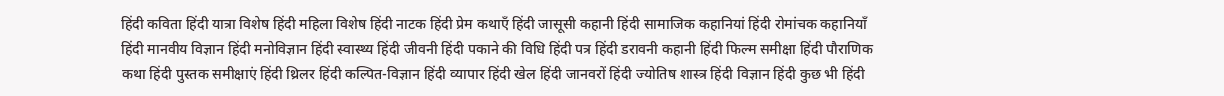हिंदी कविता हिंदी यात्रा विशेष हिंदी महिला विशेष हिंदी नाटक हिंदी प्रेम कथाएँ हिंदी जासूसी कहानी हिंदी सामाजिक कहानियां हिंदी रोमांचक कहानियाँ हिंदी मानवीय विज्ञान हिंदी मनोविज्ञान हिंदी स्वास्थ्य हिंदी जीवनी हिंदी पकाने की विधि हिंदी पत्र हिंदी डरावनी कहानी हिंदी फिल्म समीक्षा हिंदी पौराणिक कथा हिंदी पुस्तक समीक्षाएं हिंदी थ्रिलर हिंदी कल्पित-विज्ञान हिंदी व्यापार हिंदी खेल हिंदी जानवरों हिंदी ज्योतिष शास्त्र हिंदी विज्ञान हिंदी कुछ भी हिंदी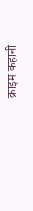क्राइम कहानी